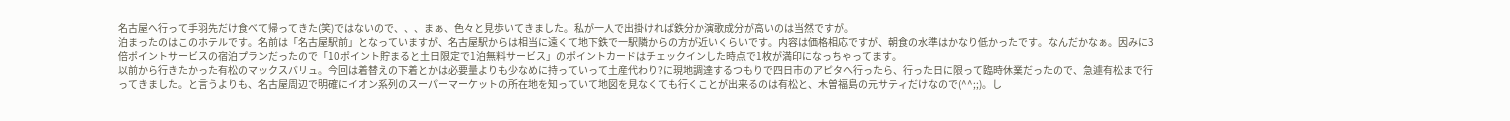名古屋へ行って手羽先だけ食べて帰ってきた(笑)ではないので、、、まぁ、色々と見歩いてきました。私が一人で出掛ければ鉄分か演歌成分が高いのは当然ですが。
泊まったのはこのホテルです。名前は「名古屋駅前」となっていますが、名古屋駅からは相当に遠くて地下鉄で一駅隣からの方が近いくらいです。内容は価格相応ですが、朝食の水準はかなり低かったです。なんだかなぁ。因みに3倍ポイントサービスの宿泊プランだったので「10ポイント貯まると土日限定で1泊無料サービス」のポイントカードはチェックインした時点で1枚が満印になっちゃってます。
以前から行きたかった有松のマックスバリュ。今回は着替えの下着とかは必要量よりも少なめに持っていって土産代わり?に現地調達するつもりで四日市のアピタへ行ったら、行った日に限って臨時休業だったので、急遽有松まで行ってきました。と言うよりも、名古屋周辺で明確にイオン系列のスーパーマーケットの所在地を知っていて地図を見なくても行くことが出来るのは有松と、木曽福島の元サティだけなので(^^;;)。し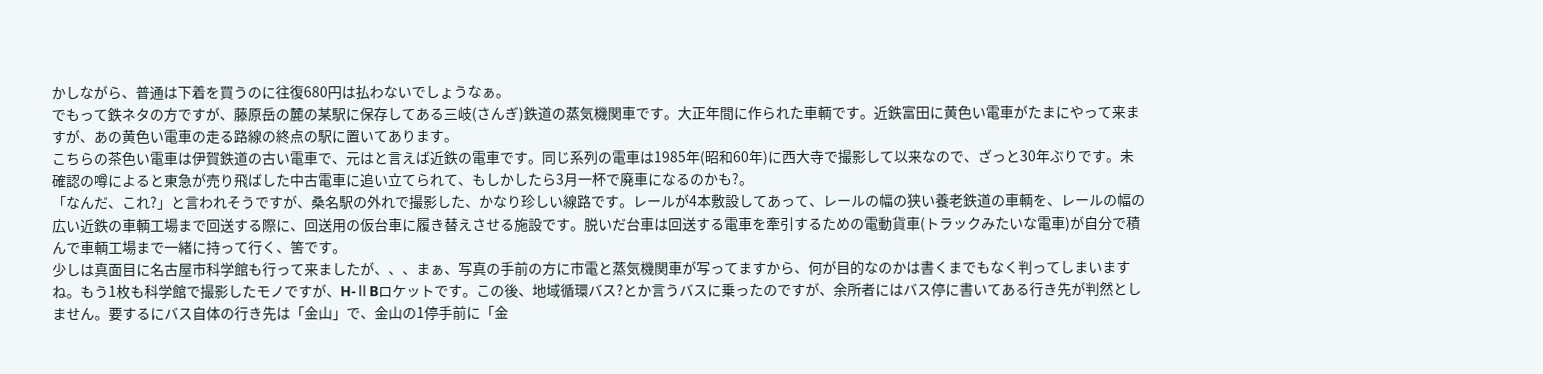かしながら、普通は下着を買うのに往復680円は払わないでしょうなぁ。
でもって鉄ネタの方ですが、藤原岳の麓の某駅に保存してある三岐(さんぎ)鉄道の蒸気機関車です。大正年間に作られた車輌です。近鉄富田に黄色い電車がたまにやって来ますが、あの黄色い電車の走る路線の終点の駅に置いてあります。
こちらの茶色い電車は伊賀鉄道の古い電車で、元はと言えば近鉄の電車です。同じ系列の電車は1985年(昭和60年)に西大寺で撮影して以来なので、ざっと30年ぶりです。未確認の噂によると東急が売り飛ばした中古電車に追い立てられて、もしかしたら3月一杯で廃車になるのかも?。
「なんだ、これ?」と言われそうですが、桑名駅の外れで撮影した、かなり珍しい線路です。レールが4本敷設してあって、レールの幅の狭い養老鉄道の車輌を、レールの幅の広い近鉄の車輌工場まで回送する際に、回送用の仮台車に履き替えさせる施設です。脱いだ台車は回送する電車を牽引するための電動貨車(トラックみたいな電車)が自分で積んで車輌工場まで一緒に持って行く、筈です。
少しは真面目に名古屋市科学館も行って来ましたが、、、まぁ、写真の手前の方に市電と蒸気機関車が写ってますから、何が目的なのかは書くまでもなく判ってしまいますね。もう1枚も科学館で撮影したモノですが、H-ⅡBロケットです。この後、地域循環バス?とか言うバスに乗ったのですが、余所者にはバス停に書いてある行き先が判然としません。要するにバス自体の行き先は「金山」で、金山の1停手前に「金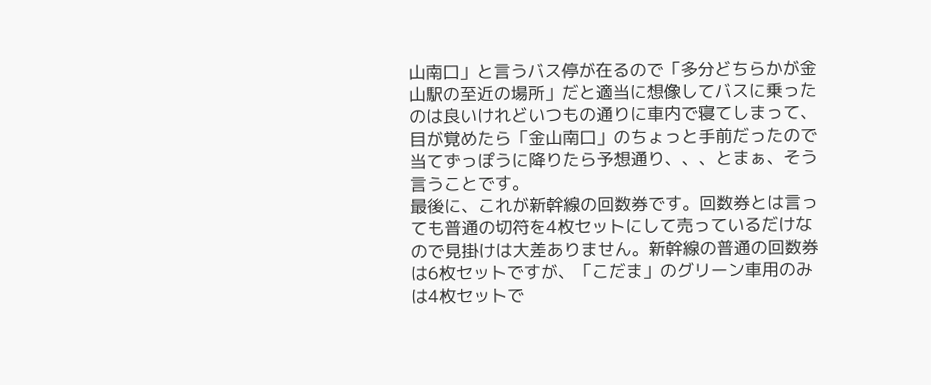山南口」と言うバス停が在るので「多分どちらかが金山駅の至近の場所」だと適当に想像してバスに乗ったのは良いけれどいつもの通りに車内で寝てしまって、目が覚めたら「金山南口」のちょっと手前だったので当てずっぽうに降りたら予想通り、、、とまぁ、そう言うことです。
最後に、これが新幹線の回数券です。回数券とは言っても普通の切符を4枚セットにして売っているだけなので見掛けは大差ありません。新幹線の普通の回数券は6枚セットですが、「こだま」のグリーン車用のみは4枚セットで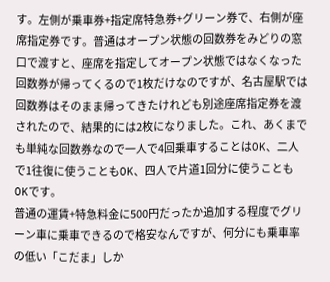す。左側が乗車券+指定席特急券+グリーン券で、右側が座席指定券です。普通はオープン状態の回数券をみどりの窓口で渡すと、座席を指定してオープン状態ではなくなった回数券が帰ってくるので1枚だけなのですが、名古屋駅では回数券はそのまま帰ってきたけれども別途座席指定券を渡されたので、結果的には2枚になりました。これ、あくまでも単純な回数券なので一人で4回乗車することはOK、二人で1往復に使うこともOK、四人で片道1回分に使うこともOKです。
普通の運賃+特急料金に500円だったか追加する程度でグリーン車に乗車できるので格安なんですが、何分にも乗車率の低い「こだま」しか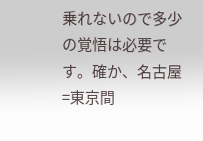乗れないので多少の覚悟は必要です。確か、名古屋=東京間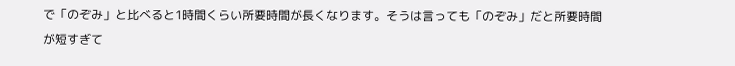で「のぞみ」と比べると1時間くらい所要時間が長くなります。そうは言っても「のぞみ」だと所要時間が短すぎて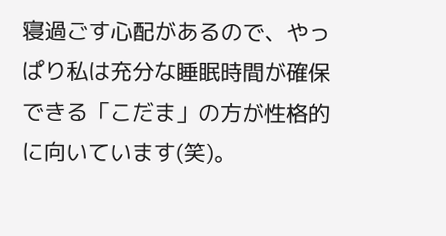寝過ごす心配があるので、やっぱり私は充分な睡眠時間が確保できる「こだま」の方が性格的に向いています(笑)。